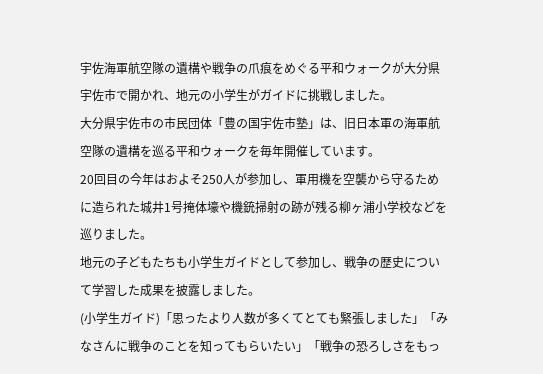宇佐海軍航空隊の遺構や戦争の爪痕をめぐる平和ウォークが大分県宇佐市で開かれ、地元の小学生がガイドに挑戦しました。
大分県宇佐市の市民団体「豊の国宇佐市塾」は、旧日本軍の海軍航空隊の遺構を巡る平和ウォークを毎年開催しています。
20回目の今年はおよそ250人が参加し、軍用機を空襲から守るために造られた城井1号掩体壕や機銃掃射の跡が残る柳ヶ浦小学校などを巡りました。
地元の子どもたちも小学生ガイドとして参加し、戦争の歴史について学習した成果を披露しました。
(小学生ガイド)「思ったより人数が多くてとても緊張しました」「みなさんに戦争のことを知ってもらいたい」「戦争の恐ろしさをもっ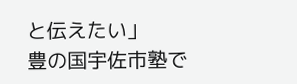と伝えたい」
豊の国宇佐市塾で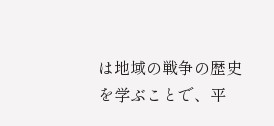は地域の戦争の歴史を学ぶことで、平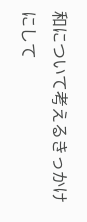和について考えるきっかけにして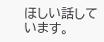ほしい話しています。